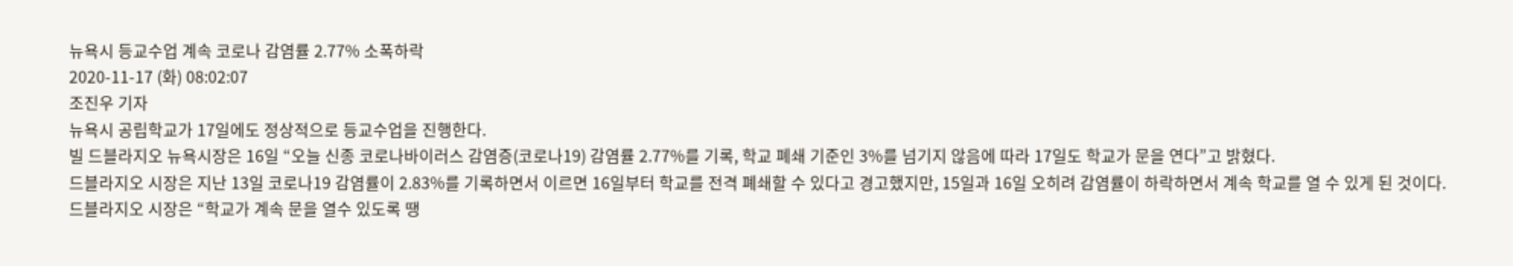뉴욕시 등교수업 계속 코로나 감염률 2.77% 소폭하락
2020-11-17 (화) 08:02:07
조진우 기자
뉴욕시 공립학교가 17일에도 정상적으로 등교수업을 진행한다.
빌 드블라지오 뉴욕시장은 16일 “오늘 신종 코로나바이러스 감염증(코로나19) 감염률 2.77%를 기록, 학교 폐쇄 기준인 3%를 넘기지 않음에 따라 17일도 학교가 문을 연다”고 밝혔다.
드블라지오 시장은 지난 13일 코로나19 감염률이 2.83%를 기록하면서 이르면 16일부터 학교를 전격 폐쇄할 수 있다고 경고했지만, 15일과 16일 오히려 감염률이 하락하면서 계속 학교를 열 수 있게 된 것이다.
드블라지오 시장은 “학교가 계속 문을 열수 있도록 땡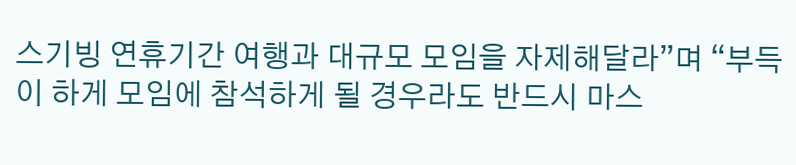스기빙 연휴기간 여행과 대규모 모임을 자제해달라”며 “부득이 하게 모임에 참석하게 될 경우라도 반드시 마스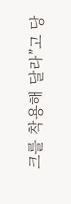크를 착용해 달라”고 당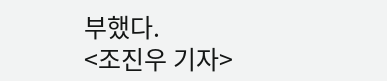부했다.
<조진우 기자>